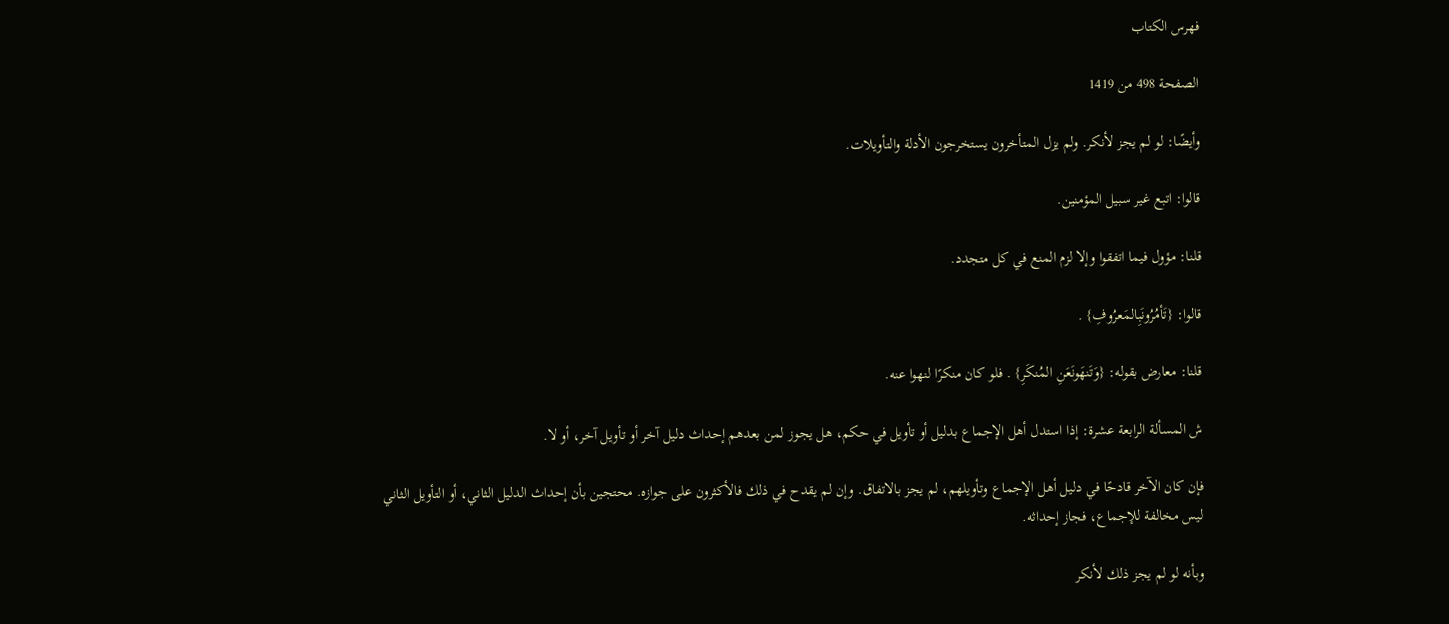فهرس الكتاب

الصفحة 498 من 1419

وأيضًا: لو لم يجز لأنكر. ولم يزل المتأخرون يستخرجون الأدلة والتأويلات.

قالوا: اتبع غير سبيل المؤمنين.

قلنا: مؤول فيما اتفقوا وإلا لزم المنع في كل متجدد.

قالوا: {تَأمُرُونَبِالمَعرُوفِ} .

قلنا: معارض بقوله: {وَتَنهَونَعَنِ المُنكَرِ} . فلو كان منكرًا لنهوا عنه.

ش المسألة الرابعة عشرة: إذا استدل أهل الإجماع بدليل أو تأويل في حكم، هل يجوز لمن بعدهم إحداث دليل آخر أو تأويل آخر، أو لا.

فإن كان الآخر قادحًا في دليل أهل الإجماع وتأويلهم، لم يجز بالاتفاق. وإن لم يقدح في ذلك فالأكثرون على جوازه. محتجين بأن إحداث الدليل الثاني، أو التأويل الثاني ليس مخالفة للإجماع، فجاز إحداثه.

وبأنه لو لم يجز ذلك لأنكر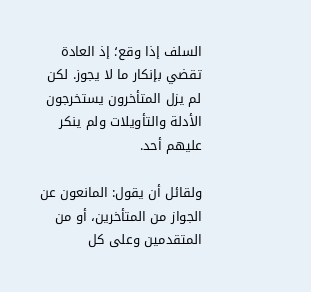السلف إذا وقع؛ إذ العادة تقضي بإنكار ما لا يجوز. لكن لم يزل المتأخرون يستخرجون الأدلة والتأويلات ولم ينكر عليهم أحد.

ولقائل أن يقول: المانعون عن الجواز من المتأخرين، أو من المتقدمين وعلى كل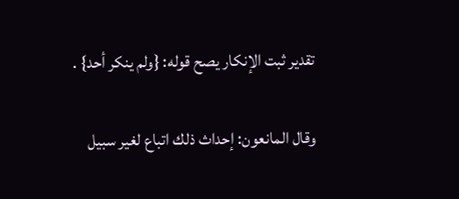تقدير ثبت الإنكار يصح قوله: {ولم ينكر أحد} .

وقال المانعون: إحداث ذلك اتباع لغير سبيل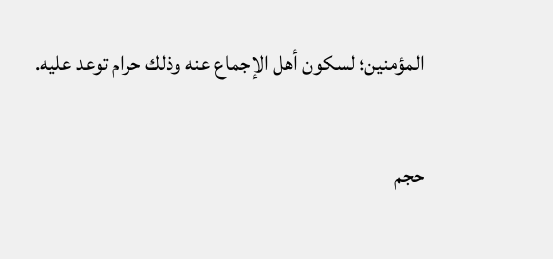المؤمنين؛ لسكون أهل الإجماع عنه وذلك حرام توعد عليه.

حجم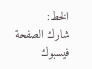الخط:
شارك الصفحة
فيسبوك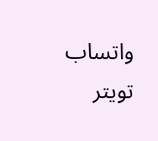واتساب تويتر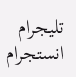تليجرام انستجرام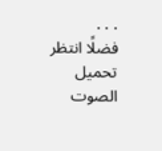. . .
فضلًا انتظر تحميل الصوت